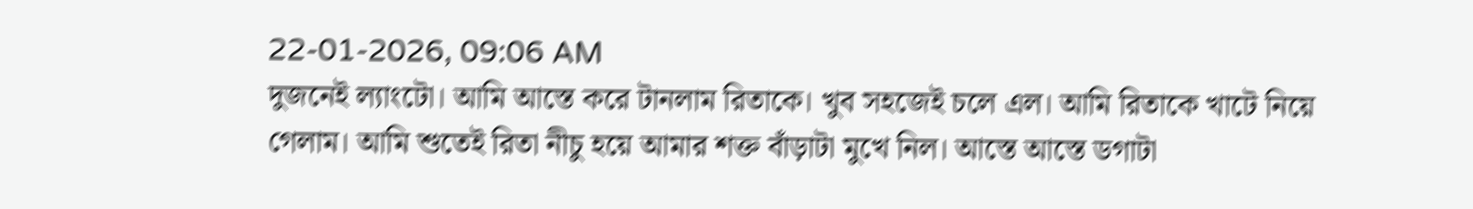22-01-2026, 09:06 AM
দুজনেই ল্যাংটো। আমি আস্তে করে টানলাম রিতাকে। খুব সহজেই চলে এল। আমি রিতাকে খাটে নিয়ে গেলাম। আমি শুতেই রিতা নীচু হয়ে আমার শক্ত বাঁড়াটা মুখে নিল। আস্তে আস্তে ডগাটা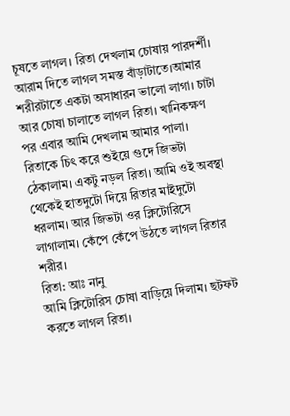চূষতে লাগল। রিতা দেখলাম চোষায় পারদর্শী। আরাম দিতে লাগল সমস্ত বাঁড়াটাতে।আমার শরীরটাতে একটা অসাধারন ভালো লাগা। চাটা আর চোষা চালাতে লাগল রিতা। খানিকক্ষণ পর এবার আমি দেখলাম আমার পালা। রিতাকে চিৎ করে শুইয়ে গুদে জিভটা ঠেকালাম। একটু নড়ল রিতা। আমি ওই অবস্থা থেকেই হাতদুটো দিয়ে রিতার মাইদুটো ধরলাম। আর জিভটা ওর ক্লিটোরিসে লাগালাম। কেঁপে কেঁপে উঠতে লাগল রিতার শরীর।
রিতা: আঃ নানু
আমি ক্লিটোরিস চোষা বাড়িয়ে দিলাম। ছটফট করতে লাগল রিতা।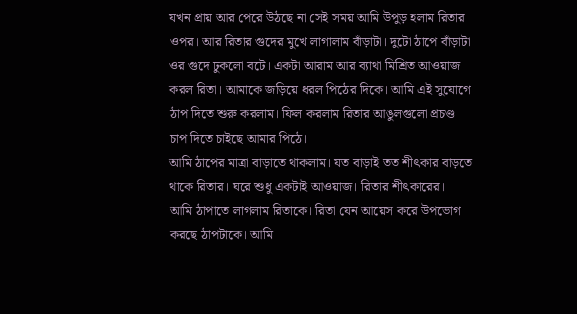যখন প্রায় আর পেরে উঠছে না সেই সময় আমি উপুড় হলাম রিতার ওপর। আর রিতার গুদের মুখে লাগালাম বাঁড়াটা। দুটো ঠাপে বাঁড়াটা ওর গুদে ঢুকলো বটে। একটা আরাম আর ব্যাথা মিশ্রিত আওয়াজ করল রিতা। আমাকে জড়িয়ে ধরল পিঠের দিকে। আমি এই সুযোগে ঠাপ দিতে শুরু করলাম। ফিল করলাম রিতার আঙুলগুলো প্রচণ্ড চাপ দিতে চাইছে আমার পিঠে।
আমি ঠাপের মাত্রা বাড়াতে থাকলাম। যত বাড়াই তত শীৎকার বাড়তে থাকে রিতার। ঘরে শুধু একটাই আওয়াজ। রিতার শীৎকারের।
আমি ঠাপাতে লাগলাম রিতাকে। রিতা যেন আয়েস করে উপভোগ করছে ঠাপটাকে। আমি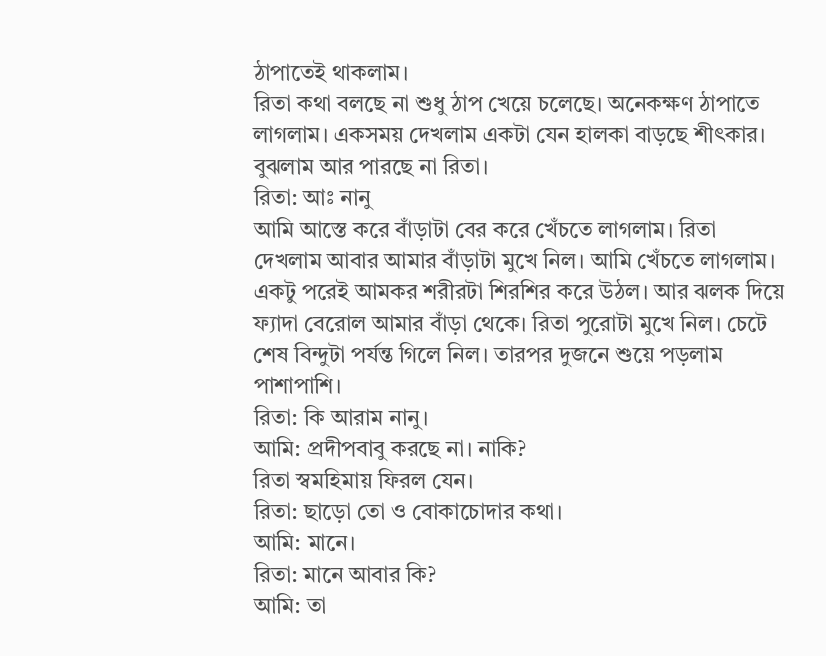ঠাপাতেই থাকলাম।
রিতা কথা বলছে না শুধু ঠাপ খেয়ে চলেছে। অনেকক্ষণ ঠাপাতে লাগলাম। একসময় দেখলাম একটা যেন হালকা বাড়ছে শীৎকার। বুঝলাম আর পারছে না রিতা।
রিতা: আঃ নানু
আমি আস্তে করে বাঁড়াটা বের করে খেঁচতে লাগলাম। রিতা দেখলাম আবার আমার বাঁড়াটা মুখে নিল। আমি খেঁচতে লাগলাম। একটু পরেই আমকর শরীরটা শিরশির করে উঠল। আর ঝলক দিয়ে ফ্যাদা বেরোল আমার বাঁড়া থেকে। রিতা পুরোটা মুখে নিল। চেটে শেষ বিন্দুটা পর্যন্ত গিলে নিল। তারপর দুজনে শুয়ে পড়লাম পাশাপাশি।
রিতা: কি আরাম নানু।
আমি: প্রদীপবাবু করছে না। নাকি?
রিতা স্বমহিমায় ফিরল যেন।
রিতা: ছাড়ো তো ও বোকাচোদার কথা।
আমি: মানে।
রিতা: মানে আবার কি?
আমি: তা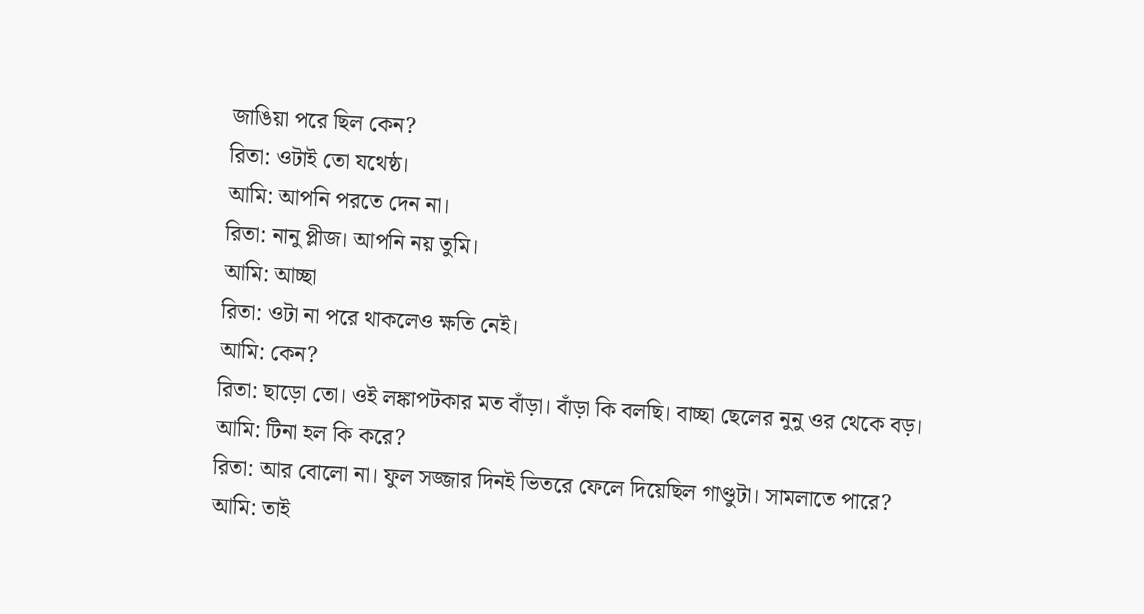জাঙিয়া পরে ছিল কেন?
রিতা: ওটাই তো যথেষ্ঠ।
আমি: আপনি পরতে দেন না।
রিতা: নানু প্লীজ। আপনি নয় তুমি।
আমি: আচ্ছা
রিতা: ওটা না পরে থাকলেও ক্ষতি নেই।
আমি: কেন?
রিতা: ছাড়ো তো। ওই লঙ্কাপটকার মত বাঁড়া। বাঁড়া কি বলছি। বাচ্ছা ছেলের নুনু ওর থেকে বড়।
আমি: টিনা হল কি করে?
রিতা: আর বোলো না। ফুল সজ্জার দিনই ভিতরে ফেলে দিয়েছিল গাণ্ডুটা। সামলাতে পারে?
আমি: তাই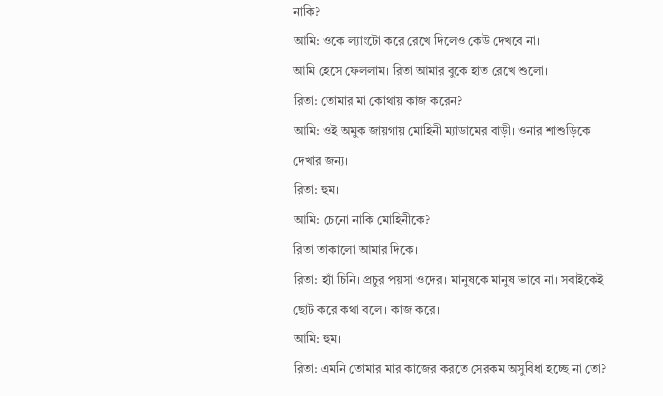নাকি?
আমি: ওকে ল্যাংটো করে রেখে দিলেও কেউ দেখবে না।
আমি হেসে ফেললাম। রিতা আমার বুকে হাত রেখে শুলো।
রিতা: তোমার মা কোথায় কাজ করেন?
আমি: ওই অমুক জায়গায় মোহিনী ম্যাডামের বাড়ী। ওনার শাশুড়িকে দেখার জন্য।
রিতা: হুম।
আমি: চেনো নাকি মোহিনীকে?
রিতা তাকালো আমার দিকে।
রিতা: হ্যাঁ চিনি। প্রচুর পয়সা ওদের। মানুষকে মানুষ ভাবে না। সবাইকেই ছোট করে কথা বলে। কাজ করে।
আমি: হুম।
রিতা: এমনি তোমার মার কাজের করতে সেরকম অসুবিধা হচ্ছে না তো?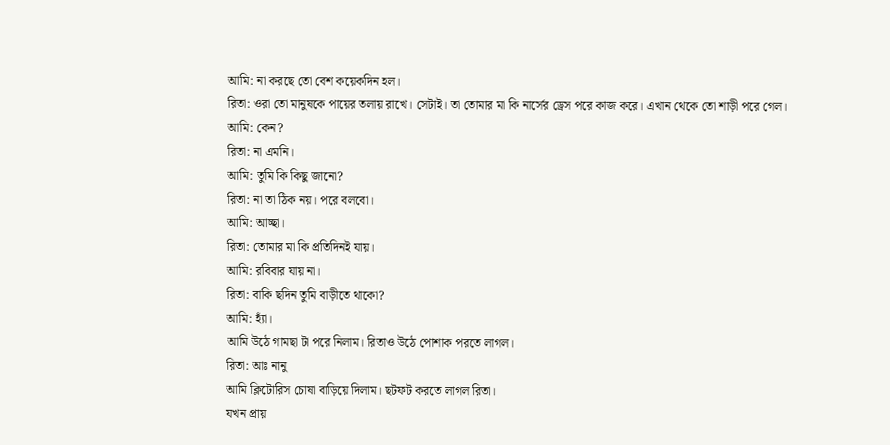আমি: না করছে তো বেশ কয়েকদিন হল।
রিতা: ওরা তো মানুষকে পায়ের তলায় রাখে। সেটাই। তা তোমার মা কি নার্সের ড্রেস পরে কাজ করে। এখান থেকে তো শাড়ী পরে গেল।
আমি: কেন?
রিতা: না এমনি।
আমি: তুমি কি কিছু জানো?
রিতা: না তা ঠিক নয়। পরে বলবো।
আমি: আচ্ছা।
রিতা: তোমার মা কি প্রতিদিনই যায়।
আমি: রবিবার যায় না।
রিতা: বাকি ছদিন তুমি বাড়ীতে থাকো?
আমি: হ্যাঁ।
আমি উঠে গামছা টা পরে নিলাম। রিতাও উঠে পোশাক পরতে লাগল।
রিতা: আঃ নানু
আমি ক্লিটোরিস চোষা বাড়িয়ে দিলাম। ছটফট করতে লাগল রিতা।
যখন প্রায়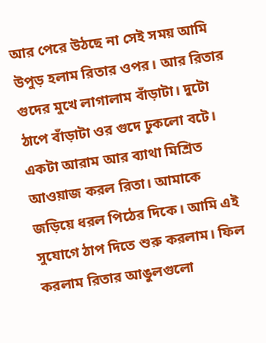আর পেরে উঠছে না সেই সময় আমি উপুড় হলাম রিতার ওপর। আর রিতার গুদের মুখে লাগালাম বাঁড়াটা। দুটো ঠাপে বাঁড়াটা ওর গুদে ঢুকলো বটে। একটা আরাম আর ব্যাথা মিশ্রিত আওয়াজ করল রিতা। আমাকে জড়িয়ে ধরল পিঠের দিকে। আমি এই সুযোগে ঠাপ দিতে শুরু করলাম। ফিল করলাম রিতার আঙুলগুলো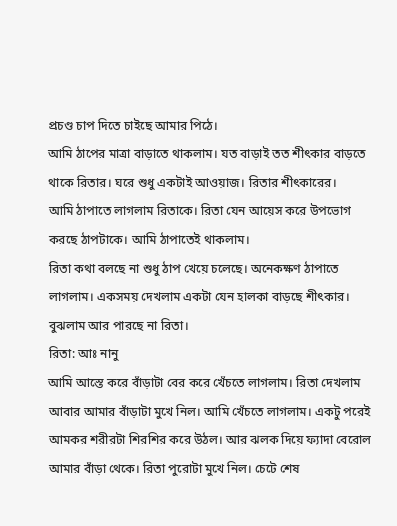প্রচণ্ড চাপ দিতে চাইছে আমার পিঠে।
আমি ঠাপের মাত্রা বাড়াতে থাকলাম। যত বাড়াই তত শীৎকার বাড়তে থাকে রিতার। ঘরে শুধু একটাই আওয়াজ। রিতার শীৎকারের।
আমি ঠাপাতে লাগলাম রিতাকে। রিতা যেন আয়েস করে উপভোগ করছে ঠাপটাকে। আমি ঠাপাতেই থাকলাম।
রিতা কথা বলছে না শুধু ঠাপ খেয়ে চলেছে। অনেকক্ষণ ঠাপাতে লাগলাম। একসময় দেখলাম একটা যেন হালকা বাড়ছে শীৎকার। বুঝলাম আর পারছে না রিতা।
রিতা: আঃ নানু
আমি আস্তে করে বাঁড়াটা বের করে খেঁচতে লাগলাম। রিতা দেখলাম আবার আমার বাঁড়াটা মুখে নিল। আমি খেঁচতে লাগলাম। একটু পরেই আমকর শরীরটা শিরশির করে উঠল। আর ঝলক দিয়ে ফ্যাদা বেরোল আমার বাঁড়া থেকে। রিতা পুরোটা মুখে নিল। চেটে শেষ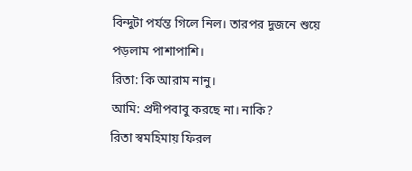বিন্দুটা পর্যন্ত গিলে নিল। তারপর দুজনে শুয়ে পড়লাম পাশাপাশি।
রিতা: কি আরাম নানু।
আমি: প্রদীপবাবু করছে না। নাকি?
রিতা স্বমহিমায় ফিরল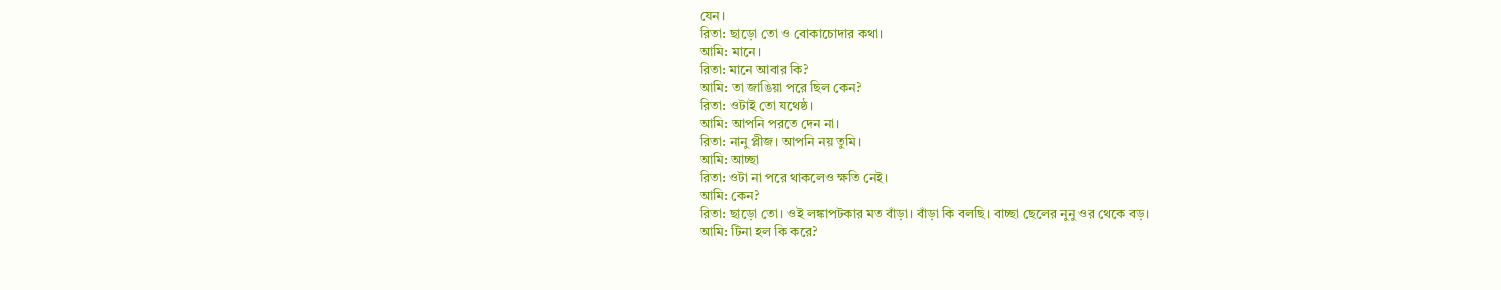যেন।
রিতা: ছাড়ো তো ও বোকাচোদার কথা।
আমি: মানে।
রিতা: মানে আবার কি?
আমি: তা জাঙিয়া পরে ছিল কেন?
রিতা: ওটাই তো যথেষ্ঠ।
আমি: আপনি পরতে দেন না।
রিতা: নানু প্লীজ। আপনি নয় তুমি।
আমি: আচ্ছা
রিতা: ওটা না পরে থাকলেও ক্ষতি নেই।
আমি: কেন?
রিতা: ছাড়ো তো। ওই লঙ্কাপটকার মত বাঁড়া। বাঁড়া কি বলছি। বাচ্ছা ছেলের নুনু ওর থেকে বড়।
আমি: টিনা হল কি করে?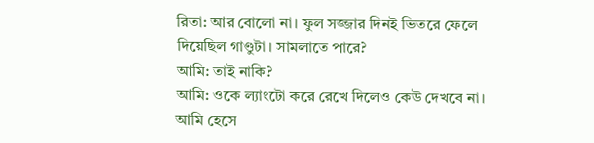রিতা: আর বোলো না। ফুল সজ্জার দিনই ভিতরে ফেলে দিয়েছিল গাণ্ডুটা। সামলাতে পারে?
আমি: তাই নাকি?
আমি: ওকে ল্যাংটো করে রেখে দিলেও কেউ দেখবে না।
আমি হেসে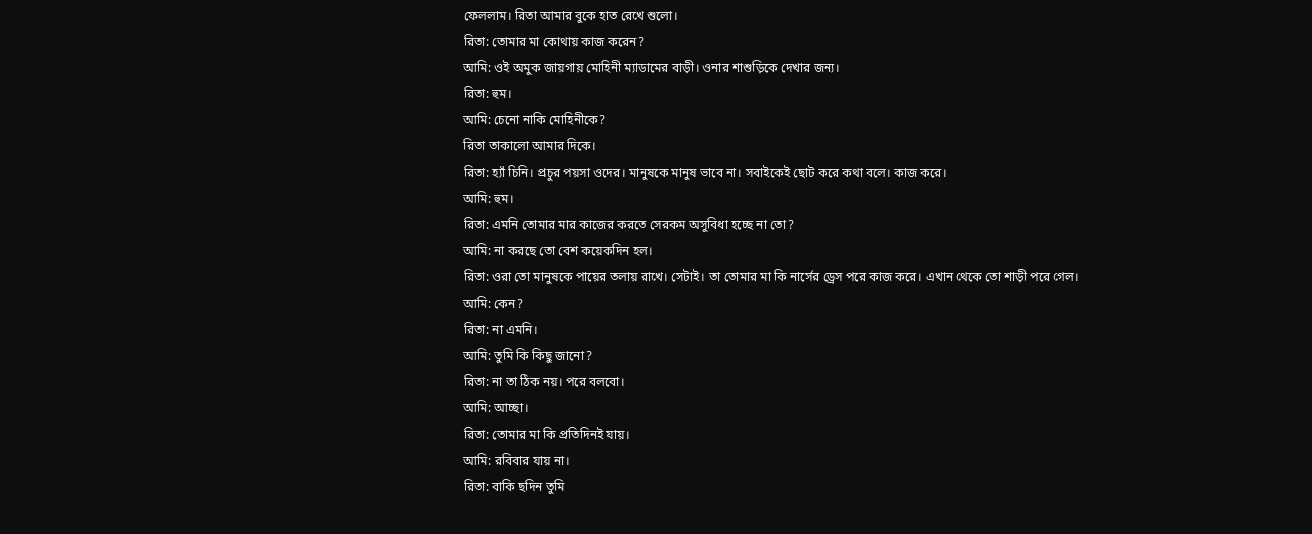ফেললাম। রিতা আমার বুকে হাত রেখে শুলো।
রিতা: তোমার মা কোথায় কাজ করেন?
আমি: ওই অমুক জায়গায় মোহিনী ম্যাডামের বাড়ী। ওনার শাশুড়িকে দেখার জন্য।
রিতা: হুম।
আমি: চেনো নাকি মোহিনীকে?
রিতা তাকালো আমার দিকে।
রিতা: হ্যাঁ চিনি। প্রচুর পয়সা ওদের। মানুষকে মানুষ ভাবে না। সবাইকেই ছোট করে কথা বলে। কাজ করে।
আমি: হুম।
রিতা: এমনি তোমার মার কাজের করতে সেরকম অসুবিধা হচ্ছে না তো?
আমি: না করছে তো বেশ কয়েকদিন হল।
রিতা: ওরা তো মানুষকে পায়ের তলায় রাখে। সেটাই। তা তোমার মা কি নার্সের ড্রেস পরে কাজ করে। এখান থেকে তো শাড়ী পরে গেল।
আমি: কেন?
রিতা: না এমনি।
আমি: তুমি কি কিছু জানো?
রিতা: না তা ঠিক নয়। পরে বলবো।
আমি: আচ্ছা।
রিতা: তোমার মা কি প্রতিদিনই যায়।
আমি: রবিবার যায় না।
রিতা: বাকি ছদিন তুমি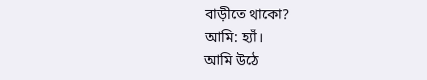বাড়ীতে থাকো?
আমি: হ্যাঁ।
আমি উঠে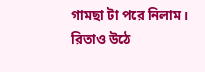গামছা টা পরে নিলাম। রিতাও উঠে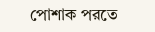পোশাক পরতে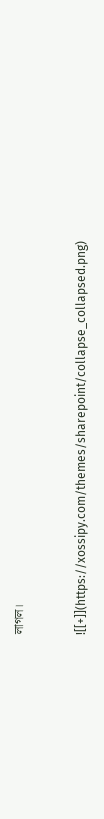লাগল।


![[+]](https://xossipy.com/themes/sharepoint/collapse_collapsed.png)